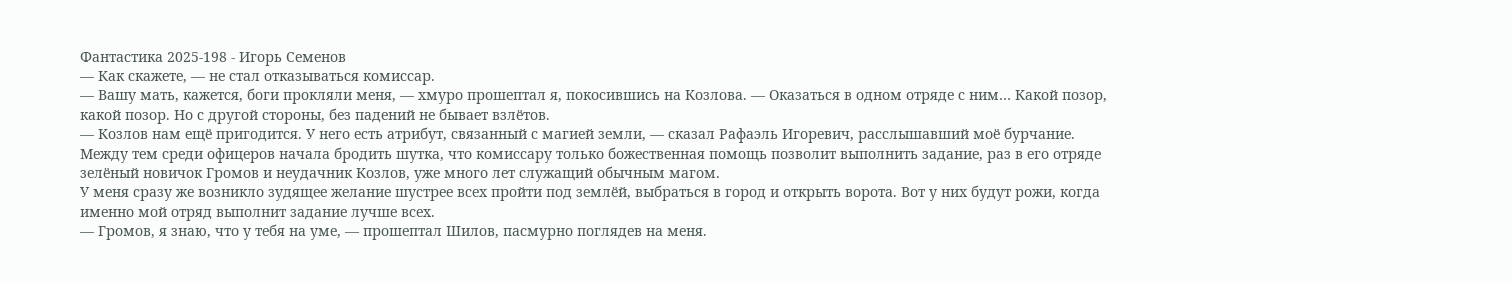Фантастика 2025-198 - Игорь Семенов
— Как скажете, — не стал отказываться комиссар.
— Вашу мать, кажется, боги прокляли меня, — хмуро прошептал я, покосившись на Козлова. — Оказаться в одном отряде с ним… Какой позор, какой позор. Но с другой стороны, без падений не бывает взлётов.
— Козлов нам ещё пригодится. У него есть атрибут, связанный с магией земли, — сказал Рафаэль Игоревич, расслышавший моё бурчание.
Между тем среди офицеров начала бродить шутка, что комиссару только божественная помощь позволит выполнить задание, раз в его отряде зелёный новичок Громов и неудачник Козлов, уже много лет служащий обычным магом.
У меня сразу же возникло зудящее желание шустрее всех пройти под землёй, выбраться в город и открыть ворота. Вот у них будут рожи, когда именно мой отряд выполнит задание лучше всех.
— Громов, я знаю, что у тебя на уме, — прошептал Шилов, пасмурно поглядев на меня.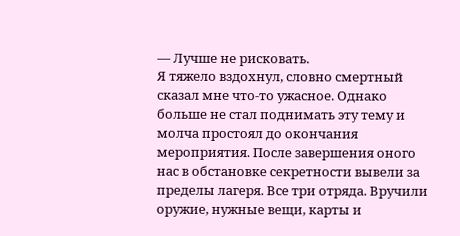— Лучше не рисковать.
Я тяжело вздохнул, словно смертный сказал мне что-то ужасное. Однако больше не стал поднимать эту тему и молча простоял до окончания мероприятия. После завершения оного нас в обстановке секретности вывели за пределы лагеря. Все три отряда. Вручили оружие, нужные вещи, карты и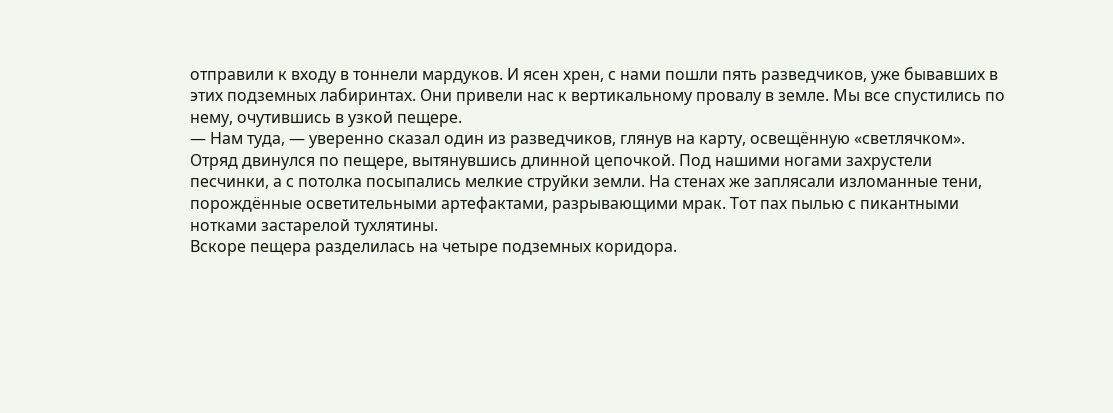отправили к входу в тоннели мардуков. И ясен хрен, с нами пошли пять разведчиков, уже бывавших в этих подземных лабиринтах. Они привели нас к вертикальному провалу в земле. Мы все спустились по нему, очутившись в узкой пещере.
— Нам туда, — уверенно сказал один из разведчиков, глянув на карту, освещённую «светлячком».
Отряд двинулся по пещере, вытянувшись длинной цепочкой. Под нашими ногами захрустели песчинки, а с потолка посыпались мелкие струйки земли. На стенах же заплясали изломанные тени, порождённые осветительными артефактами, разрывающими мрак. Тот пах пылью с пикантными нотками застарелой тухлятины.
Вскоре пещера разделилась на четыре подземных коридора.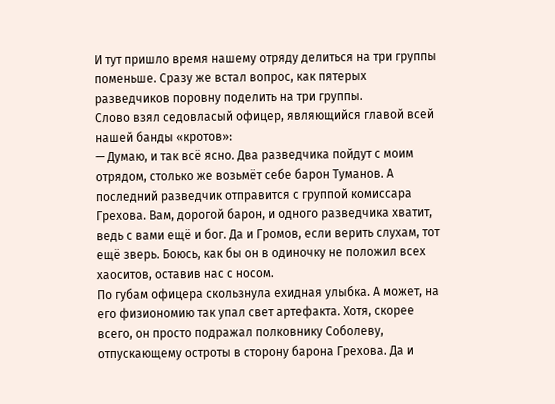И тут пришло время нашему отряду делиться на три группы поменьше. Сразу же встал вопрос, как пятерых разведчиков поровну поделить на три группы.
Слово взял седовласый офицер, являющийся главой всей нашей банды «кротов»:
— Думаю, и так всё ясно. Два разведчика пойдут с моим отрядом, столько же возьмёт себе барон Туманов. А последний разведчик отправится с группой комиссара Грехова. Вам, дорогой барон, и одного разведчика хватит, ведь с вами ещё и бог. Да и Громов, если верить слухам, тот ещё зверь. Боюсь, как бы он в одиночку не положил всех хаоситов, оставив нас с носом.
По губам офицера скользнула ехидная улыбка. А может, на его физиономию так упал свет артефакта. Хотя, скорее всего, он просто подражал полковнику Соболеву, отпускающему остроты в сторону барона Грехова. Да и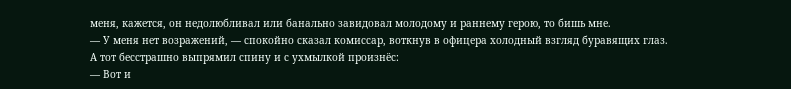меня, кажется, он недолюбливал или банально завидовал молодому и раннему герою, то бишь мне.
— У меня нет возражений, — спокойно сказал комиссар, воткнув в офицера холодный взгляд буравящих глаз.
А тот бесстрашно выпрямил спину и с ухмылкой произнёс:
— Вот и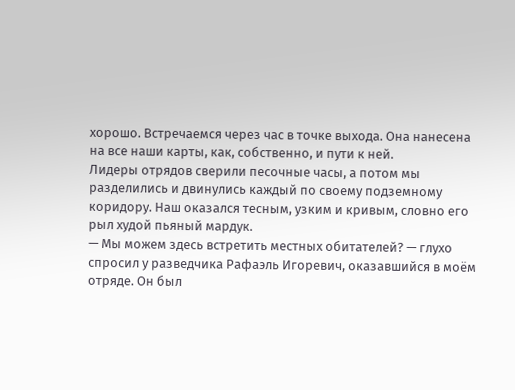хорошо. Встречаемся через час в точке выхода. Она нанесена на все наши карты, как, собственно, и пути к ней.
Лидеры отрядов сверили песочные часы, а потом мы разделились и двинулись каждый по своему подземному коридору. Наш оказался тесным, узким и кривым, словно его рыл худой пьяный мардук.
— Мы можем здесь встретить местных обитателей? — глухо спросил у разведчика Рафаэль Игоревич, оказавшийся в моём отряде. Он был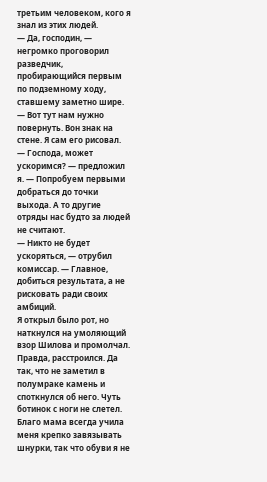третьим человеком, кого я знал из этих людей.
— Да, господин, — негромко проговорил разведчик, пробирающийся первым по подземному ходу, ставшему заметно шире. — Вот тут нам нужно повернуть. Вон знак на стене. Я сам его рисовал.
— Господа, может ускоримся? — предложил я. — Попробуем первыми добраться до точки выхода. А то другие отряды нас будто за людей не считают.
— Никто не будет ускоряться, — отрубил комиссар. — Главное, добиться результата, а не рисковать ради своих амбиций.
Я открыл было рот, но наткнулся на умоляющий взор Шилова и промолчал. Правда, расстроился. Да так, что не заметил в полумраке камень и споткнулся об него. Чуть ботинок с ноги не слетел. Благо мама всегда учила меня крепко завязывать шнурки, так что обуви я не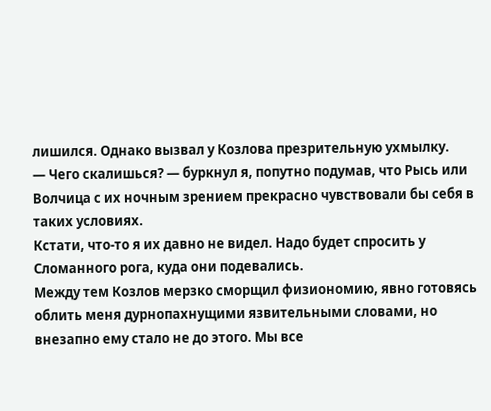лишился. Однако вызвал у Козлова презрительную ухмылку.
— Чего скалишься? — буркнул я, попутно подумав, что Рысь или Волчица с их ночным зрением прекрасно чувствовали бы себя в таких условиях.
Кстати, что-то я их давно не видел. Надо будет спросить у Сломанного рога, куда они подевались.
Между тем Козлов мерзко сморщил физиономию, явно готовясь облить меня дурнопахнущими язвительными словами, но внезапно ему стало не до этого. Мы все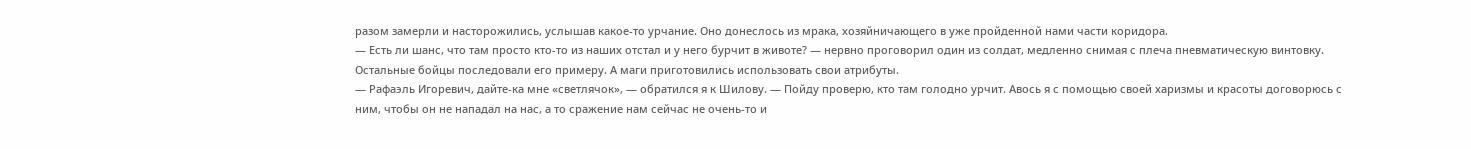разом замерли и насторожились, услышав какое-то урчание. Оно донеслось из мрака, хозяйничающего в уже пройденной нами части коридора.
— Есть ли шанс, что там просто кто-то из наших отстал и у него бурчит в животе? — нервно проговорил один из солдат, медленно снимая с плеча пневматическую винтовку.
Остальные бойцы последовали его примеру. А маги приготовились использовать свои атрибуты.
— Рафаэль Игоревич, дайте-ка мне «светлячок», — обратился я к Шилову. — Пойду проверю, кто там голодно урчит. Авось я с помощью своей харизмы и красоты договорюсь с ним, чтобы он не нападал на нас, а то сражение нам сейчас не очень-то и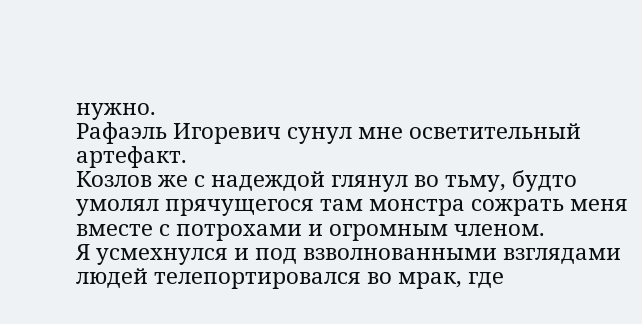нужно.
Рафаэль Игоревич сунул мне осветительный артефакт.
Козлов же с надеждой глянул во тьму, будто умолял прячущегося там монстра сожрать меня вместе с потрохами и огромным членом.
Я усмехнулся и под взволнованными взглядами людей телепортировался во мрак, где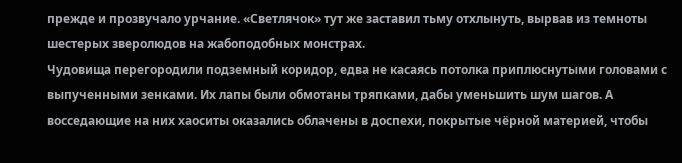прежде и прозвучало урчание. «Светлячок» тут же заставил тьму отхлынуть, вырвав из темноты шестерых зверолюдов на жабоподобных монстрах.
Чудовища перегородили подземный коридор, едва не касаясь потолка приплюснутыми головами с выпученными зенками. Их лапы были обмотаны тряпками, дабы уменьшить шум шагов. А восседающие на них хаоситы оказались облачены в доспехи, покрытые чёрной материей, чтобы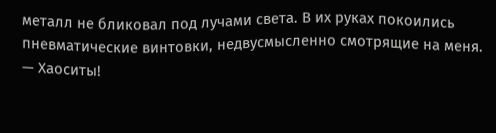металл не бликовал под лучами света. В их руках покоились пневматические винтовки, недвусмысленно смотрящие на меня.
— Хаоситы!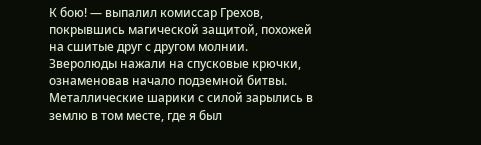К бою! — выпалил комиссар Грехов, покрывшись магической защитой, похожей на сшитые друг с другом молнии.
Зверолюды нажали на спусковые крючки, ознаменовав начало подземной битвы. Металлические шарики с силой зарылись в землю в том месте, где я был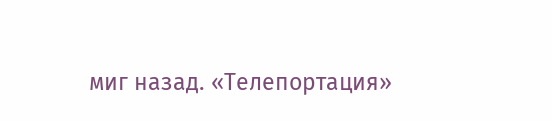миг назад. «Телепортация»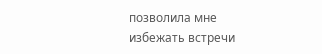позволила мне избежать встречи